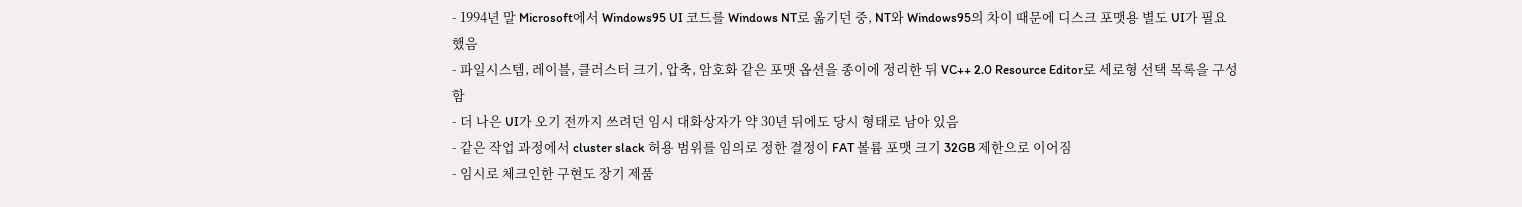- 1994년 말 Microsoft에서 Windows95 UI 코드를 Windows NT로 옮기던 중, NT와 Windows95의 차이 때문에 디스크 포맷용 별도 UI가 필요했음
- 파일시스템, 레이블, 클러스터 크기, 압축, 암호화 같은 포맷 옵션을 종이에 정리한 뒤 VC++ 2.0 Resource Editor로 세로형 선택 목록을 구성함
- 더 나은 UI가 오기 전까지 쓰려던 임시 대화상자가 약 30년 뒤에도 당시 형태로 남아 있음
- 같은 작업 과정에서 cluster slack 허용 범위를 임의로 정한 결정이 FAT 볼륨 포맷 크기 32GB 제한으로 이어짐
- 임시로 체크인한 구현도 장기 제품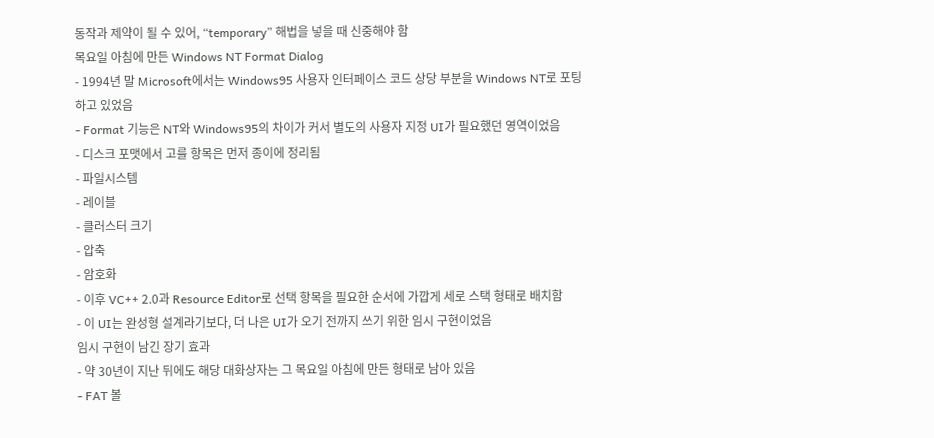동작과 제약이 될 수 있어, “temporary” 해법을 넣을 때 신중해야 함
목요일 아침에 만든 Windows NT Format Dialog
- 1994년 말 Microsoft에서는 Windows95 사용자 인터페이스 코드 상당 부분을 Windows NT로 포팅하고 있었음
- Format 기능은 NT와 Windows95의 차이가 커서 별도의 사용자 지정 UI가 필요했던 영역이었음
- 디스크 포맷에서 고를 항목은 먼저 종이에 정리됨
- 파일시스템
- 레이블
- 클러스터 크기
- 압축
- 암호화
- 이후 VC++ 2.0과 Resource Editor로 선택 항목을 필요한 순서에 가깝게 세로 스택 형태로 배치함
- 이 UI는 완성형 설계라기보다, 더 나은 UI가 오기 전까지 쓰기 위한 임시 구현이었음
임시 구현이 남긴 장기 효과
- 약 30년이 지난 뒤에도 해당 대화상자는 그 목요일 아침에 만든 형태로 남아 있음
- FAT 볼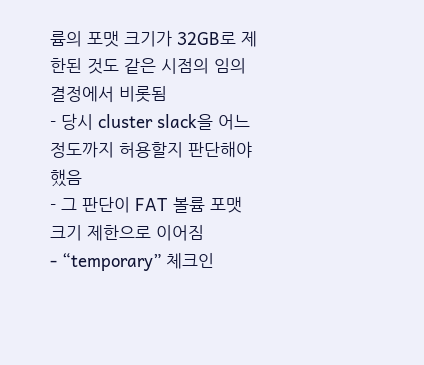륨의 포맷 크기가 32GB로 제한된 것도 같은 시점의 임의 결정에서 비롯됨
- 당시 cluster slack을 어느 정도까지 허용할지 판단해야 했음
- 그 판단이 FAT 볼륨 포맷 크기 제한으로 이어짐
- “temporary” 체크인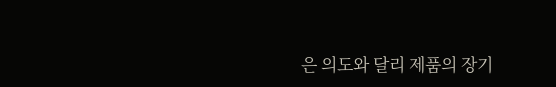은 의도와 달리 제품의 장기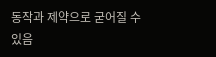동작과 제약으로 굳어질 수 있음